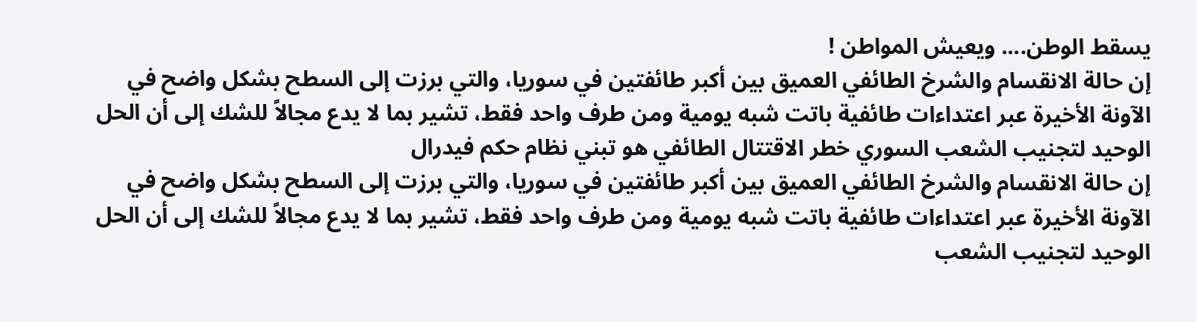يسقط الوطن.... ويعيش المواطن !
إن حالة الانقسام والشرخ الطائفي العميق بين أكبر طائفتين في سوريا، والتي برزت إلى السطح بشكل واضح في الآونة الأخيرة عبر اعتداءات طائفية باتت شبه يومية ومن طرف واحد فقط، تشير بما لا يدع مجالاً للشك إلى أن الحل الوحيد لتجنيب الشعب السوري خطر الاقتتال الطائفي هو تبني نظام حكم فيدرال
إن حالة الانقسام والشرخ الطائفي العميق بين أكبر طائفتين في سوريا، والتي برزت إلى السطح بشكل واضح في الآونة الأخيرة عبر اعتداءات طائفية باتت شبه يومية ومن طرف واحد فقط، تشير بما لا يدع مجالاً للشك إلى أن الحل الوحيد لتجنيب الشعب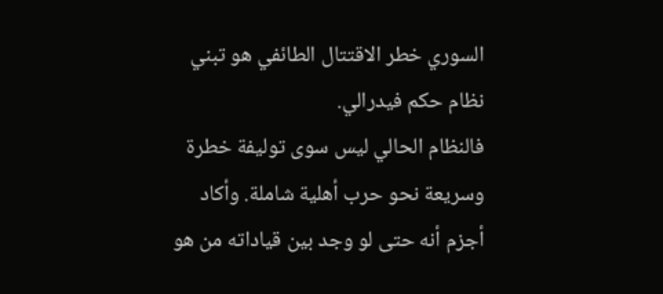السوري خطر الاقتتال الطائفي هو تبني نظام حكم فيدرالي.
فالنظام الحالي ليس سوى توليفة خطرة وسريعة نحو حرب أهلية شاملة. وأكاد أجزم أنه حتى لو وجد بين قياداته من هو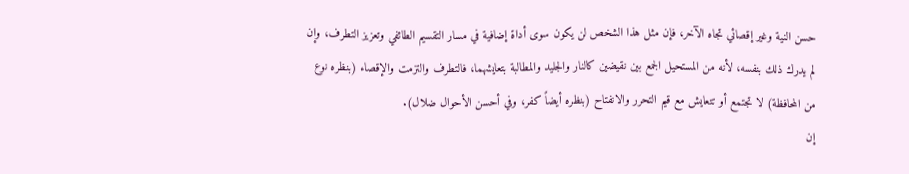حسن النية وغير إقصائي تجاه الآخر، فإن مثل هذا الشخص لن يكون سوى أداة إضافية في مسار التقسيم الطائفي وتعزيز التطرف، وإن لم يدرك ذلك بنفسه، لأنه من المستحيل الجمع بين نقيضين كالنار والجليد والمطالبة بتعايشهما، فالتطرف والتزمت والإقصاء (بنظره نوع من المحافظة) لا تجتمع أو تتعايش مع قيم التحرر والانفتاح (بنظره أيضاً كفر، وفي أحسن الأحوال ضلال).
إن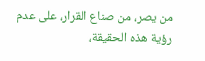من يصر، من صناع القرار، على عدم رؤية هذه الحقيقة،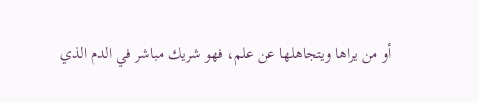أو من يراها ويتجاهلها عن علم، فهو شريك مباشر في الدم الذي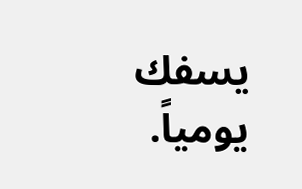يسفك يومياً.